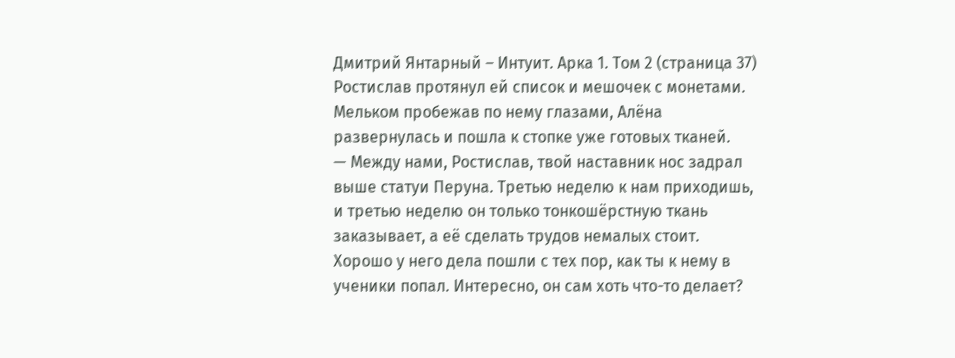Дмитрий Янтарный – Интуит. Арка 1. Том 2 (страница 37)
Ростислав протянул ей список и мешочек с монетами. Мельком пробежав по нему глазами, Алёна развернулась и пошла к стопке уже готовых тканей.
— Между нами, Ростислав, твой наставник нос задрал выше статуи Перуна. Третью неделю к нам приходишь, и третью неделю он только тонкошёрстную ткань заказывает, а её сделать трудов немалых стоит. Хорошо у него дела пошли с тех пор, как ты к нему в ученики попал. Интересно, он сам хоть что-то делает?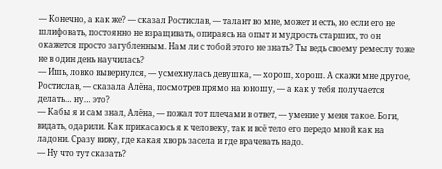— Конечно, а как же? — сказал Ростислав, — талант во мне, может и есть, но если его не шлифовать, постоянно не взращивать, опираясь на опыт и мудрость старших, то он окажется просто загубленным. Нам ли с тобой этого не знать? Ты ведь своему ремеслу тоже не в один день научилась?
— Ишь, ловко вывернулся, — усмехнулась девушка, — хорош, хорош. А скажи мне другое, Ростислав, — сказала Алёна, посмотрев прямо на юношу, — а как у тебя получается делать… ну… это?
— Кабы я и сам знал, Алёна, — пожал тот плечами в ответ, — умение у меня такое. Боги, видать, одарили. Как прикасаюсь я к человеку, так и всё тело его передо мной как на ладони. Сразу вижу, где какая хворь засела и где врачевать надо.
— Ну что тут сказать?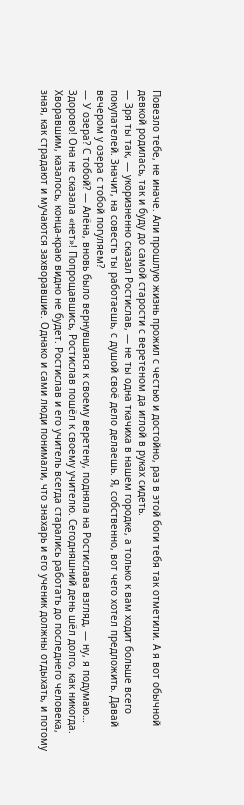Повезло тебе, не иначе. Али прошлую жизнь прожил с честью и достойно, раз в этой боги тебя так отметили. А я вот обычной девкой родилась, так и буду до самой старости с веретеном да иглой в руках сидеть.
— Зря ты так, — укоризненно сказал Ростислав, — не ты одна ткачиха в нашем городке, а только к вам ходит больше всего покупателей. Значит, на совесть ты работаешь, с душой своё дело делаешь. Я, собственно, вот чего хотел предложить. Давай вечером у озера с тобой погуляем?
— У озера? С тобой? — Алёна, вновь было вернувшаяся к своему веретену, подняла на Ростислава взгляд, — ну, я подумаю…
Здорово! Она не сказала «нет»! Попрощавшись, Ростислав пошёл к своему учителю. Сегодняшний день шёл долго, как никогда. Хворавшим, казалось, конца-краю видно не будет. Ростислав и его учитель всегда старались работать до последнего человека, зная, как страдают и мучаются захворавшие. Однако и сами люди понимали, что знахарь и его ученик должны отдыхать, и потому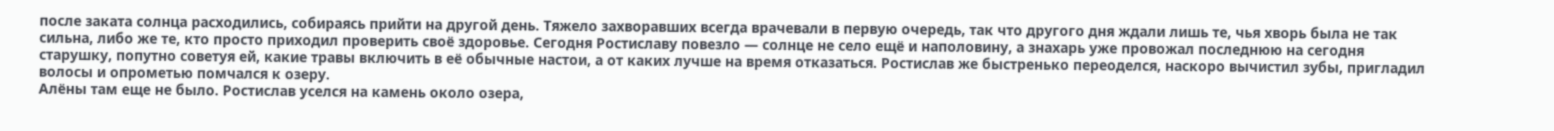после заката солнца расходились, собираясь прийти на другой день. Тяжело захворавших всегда врачевали в первую очередь, так что другого дня ждали лишь те, чья хворь была не так сильна, либо же те, кто просто приходил проверить своё здоровье. Сегодня Ростиславу повезло — солнце не село ещё и наполовину, а знахарь уже провожал последнюю на сегодня старушку, попутно советуя ей, какие травы включить в её обычные настои, а от каких лучше на время отказаться. Ростислав же быстренько переоделся, наскоро вычистил зубы, пригладил волосы и опрометью помчался к озеру.
Алёны там еще не было. Ростислав уселся на камень около озера,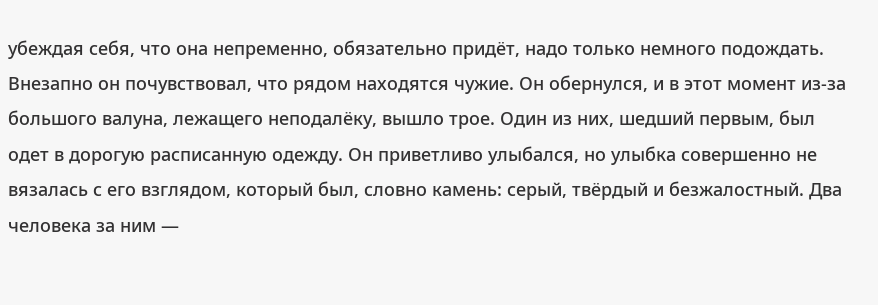убеждая себя, что она непременно, обязательно придёт, надо только немного подождать.
Внезапно он почувствовал, что рядом находятся чужие. Он обернулся, и в этот момент из-за большого валуна, лежащего неподалёку, вышло трое. Один из них, шедший первым, был одет в дорогую расписанную одежду. Он приветливо улыбался, но улыбка совершенно не вязалась с его взглядом, который был, словно камень: серый, твёрдый и безжалостный. Два человека за ним —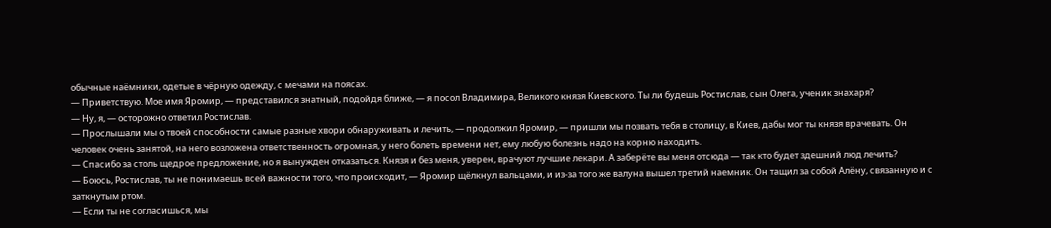обычные наёмники, одетые в чёрную одежду, с мечами на поясах.
— Приветствую. Мое имя Яромир, — представился знатный, подойдя ближе, — я посол Владимира, Великого князя Киевского. Ты ли будешь Ростислав, сын Олега, ученик знахаря?
— Ну, я, — осторожно ответил Ростислав.
— Прослышали мы о твоей способности самые разные хвори обнаруживать и лечить, — продолжил Яромир, — пришли мы позвать тебя в столицу, в Киев, дабы мог ты князя врачевать. Он человек очень занятой, на него возложена ответственность огромная, у него болеть времени нет, ему любую болезнь надо на корню находить.
— Спасибо за столь щедрое предложение, но я вынужден отказаться. Князя и без меня, уверен, врачуют лучшие лекари. А заберёте вы меня отсюда — так кто будет здешний люд лечить?
— Боюсь, Ростислав, ты не понимаешь всей важности того, что происходит, — Яромир щёлкнул вальцами, и из-за того же валуна вышел третий наемник. Он тащил за собой Алёну, связанную и с заткнутым ртом.
— Если ты не согласишься, мы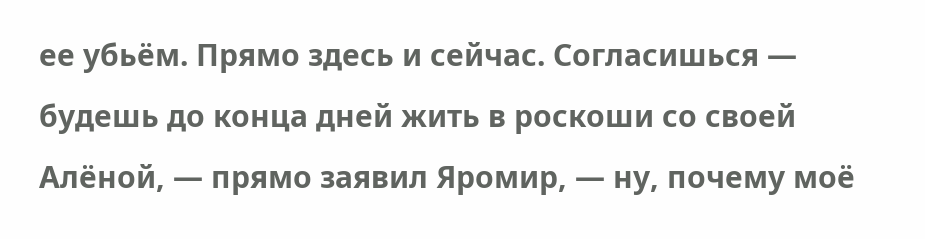ее убьём. Прямо здесь и сейчас. Согласишься — будешь до конца дней жить в роскоши со своей Алёной, — прямо заявил Яромир, — ну, почему моё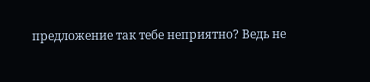предложение так тебе неприятно? Ведь не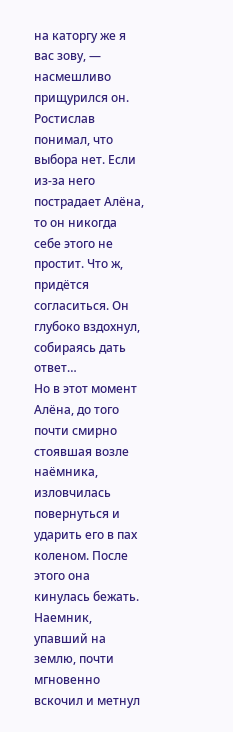на каторгу же я вас зову, — насмешливо прищурился он.
Ростислав понимал, что выбора нет. Если из-за него пострадает Алёна, то он никогда себе этого не простит. Что ж, придётся согласиться. Он глубоко вздохнул, собираясь дать ответ…
Но в этот момент Алёна, до того почти смирно стоявшая возле наёмника, изловчилась повернуться и ударить его в пах коленом. После этого она кинулась бежать. Наемник, упавший на землю, почти мгновенно вскочил и метнул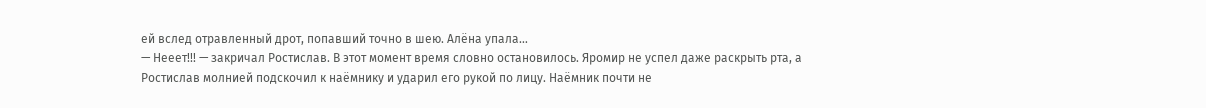ей вслед отравленный дрот, попавший точно в шею. Алёна упала…
— Нееет!!! — закричал Ростислав. В этот момент время словно остановилось. Яромир не успел даже раскрыть рта, а Ростислав молнией подскочил к наёмнику и ударил его рукой по лицу. Наёмник почти не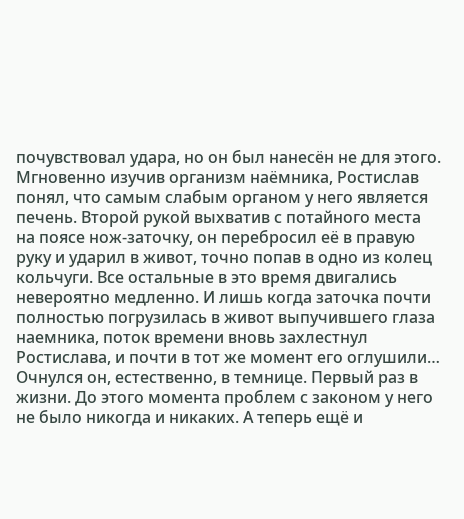почувствовал удара, но он был нанесён не для этого. Мгновенно изучив организм наёмника, Ростислав понял, что самым слабым органом у него является печень. Второй рукой выхватив с потайного места на поясе нож-заточку, он перебросил её в правую руку и ударил в живот, точно попав в одно из колец кольчуги. Все остальные в это время двигались невероятно медленно. И лишь когда заточка почти полностью погрузилась в живот выпучившего глаза наемника, поток времени вновь захлестнул Ростислава, и почти в тот же момент его оглушили…
Очнулся он, естественно, в темнице. Первый раз в жизни. До этого момента проблем с законом у него не было никогда и никаких. А теперь ещё и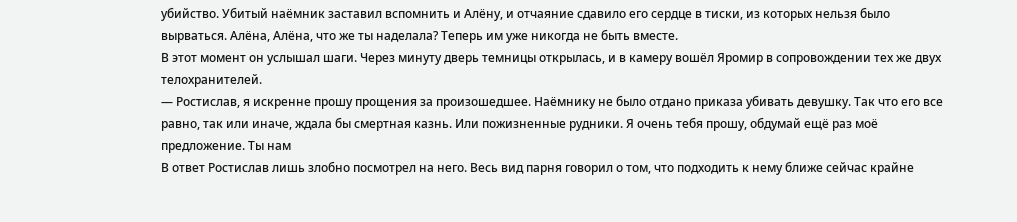убийство. Убитый наёмник заставил вспомнить и Алёну, и отчаяние сдавило его сердце в тиски, из которых нельзя было вырваться. Алёна, Алёна, что же ты наделала? Теперь им уже никогда не быть вместе.
В этот момент он услышал шаги. Через минуту дверь темницы открылась, и в камеру вошёл Яромир в сопровождении тех же двух телохранителей.
— Ростислав, я искренне прошу прощения за произошедшее. Наёмнику не было отдано приказа убивать девушку. Так что его все равно, так или иначе, ждала бы смертная казнь. Или пожизненные рудники. Я очень тебя прошу, обдумай ещё раз моё предложение. Ты нам
В ответ Ростислав лишь злобно посмотрел на него. Весь вид парня говорил о том, что подходить к нему ближе сейчас крайне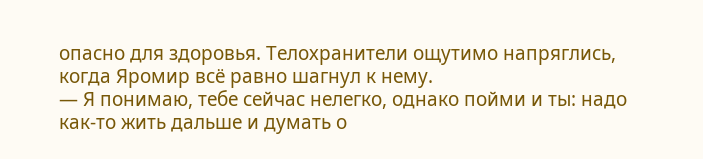опасно для здоровья. Телохранители ощутимо напряглись, когда Яромир всё равно шагнул к нему.
— Я понимаю, тебе сейчас нелегко, однако пойми и ты: надо как-то жить дальше и думать о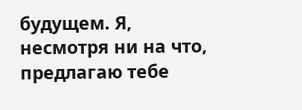будущем. Я, несмотря ни на что, предлагаю тебе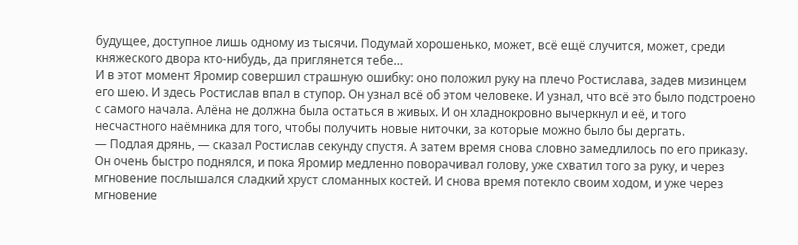будущее, доступное лишь одному из тысячи. Подумай хорошенько, может, всё ещё случится, может, среди княжеского двора кто-нибудь, да приглянется тебе…
И в этот момент Яромир совершил страшную ошибку: оно положил руку на плечо Ростислава, задев мизинцем его шею. И здесь Ростислав впал в ступор. Он узнал всё об этом человеке. И узнал, что всё это было подстроено с самого начала. Алёна не должна была остаться в живых. И он хладнокровно вычеркнул и её, и того несчастного наёмника для того, чтобы получить новые ниточки, за которые можно было бы дергать.
— Подлая дрянь, — сказал Ростислав секунду спустя. А затем время снова словно замедлилось по его приказу. Он очень быстро поднялся, и пока Яромир медленно поворачивал голову, уже схватил того за руку, и через мгновение послышался сладкий хруст сломанных костей. И снова время потекло своим ходом, и уже через мгновение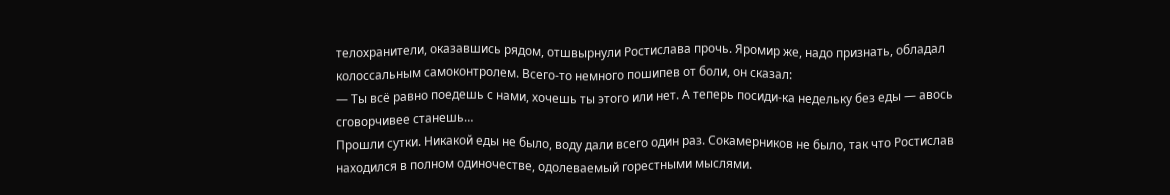телохранители, оказавшись рядом, отшвырнули Ростислава прочь. Яромир же, надо признать, обладал колоссальным самоконтролем. Всего-то немного пошипев от боли, он сказал:
— Ты всё равно поедешь с нами, хочешь ты этого или нет. А теперь посиди-ка недельку без еды — авось сговорчивее станешь…
Прошли сутки. Никакой еды не было, воду дали всего один раз. Сокамерников не было, так что Ростислав находился в полном одиночестве, одолеваемый горестными мыслями.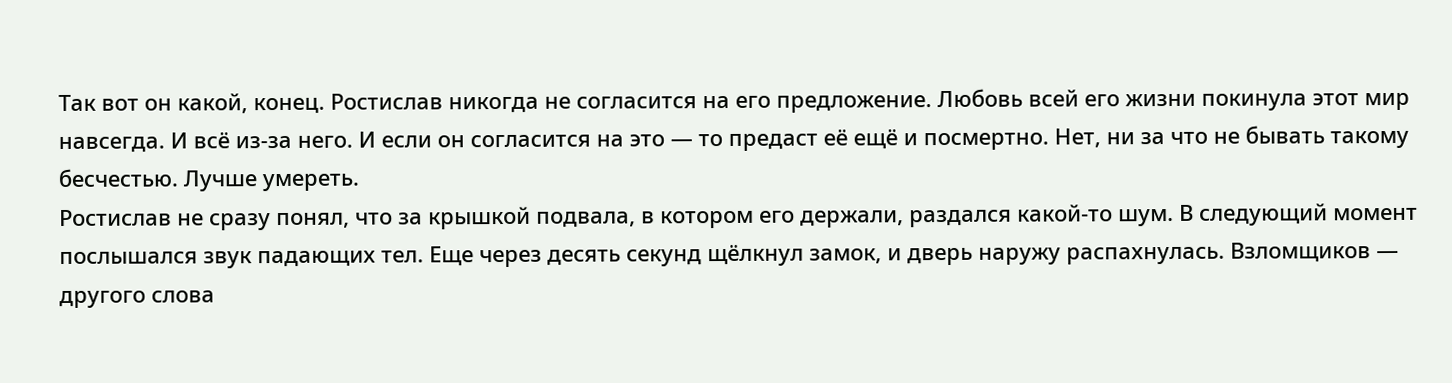Так вот он какой, конец. Ростислав никогда не согласится на его предложение. Любовь всей его жизни покинула этот мир навсегда. И всё из-за него. И если он согласится на это — то предаст её ещё и посмертно. Нет, ни за что не бывать такому бесчестью. Лучше умереть.
Ростислав не сразу понял, что за крышкой подвала, в котором его держали, раздался какой-то шум. В следующий момент послышался звук падающих тел. Еще через десять секунд щёлкнул замок, и дверь наружу распахнулась. Взломщиков — другого слова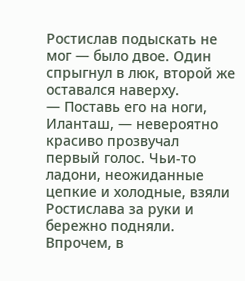Ростислав подыскать не мог — было двое. Один спрыгнул в люк, второй же оставался наверху.
— Поставь его на ноги, Иланташ, — невероятно красиво прозвучал первый голос. Чьи-то ладони, неожиданные цепкие и холодные, взяли Ростислава за руки и бережно подняли. Впрочем, в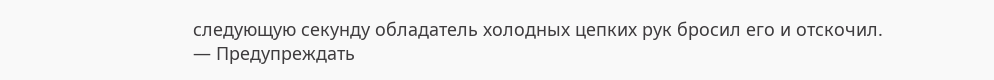следующую секунду обладатель холодных цепких рук бросил его и отскочил.
— Предупреждать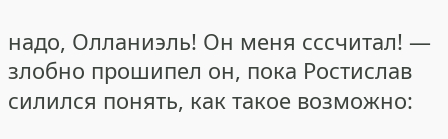надо, Олланиэль! Он меня сссчитал! — злобно прошипел он, пока Ростислав силился понять, как такое возможно: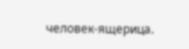человек-ящерица.